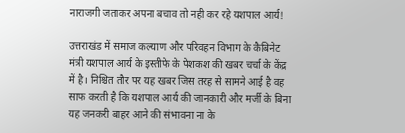नाराजगी जताकर अपना बचाव तो नही कर रहे यशपाल आर्य!

उत्तराखंड में समाज कल्याण और परिवहन विभाग के कैबिनेट मंत्री यशपाल आर्य के इस्तीफे के पेशकश की खबर चर्चा के केंद्र में है। निश्चित तौर पर यह खबर जिस तरह से सामने आई है वह साफ करती है कि यशपाल आर्य की जानकारी और मर्जी के बिना यह जनकरी बाहर आने की संभावना ना के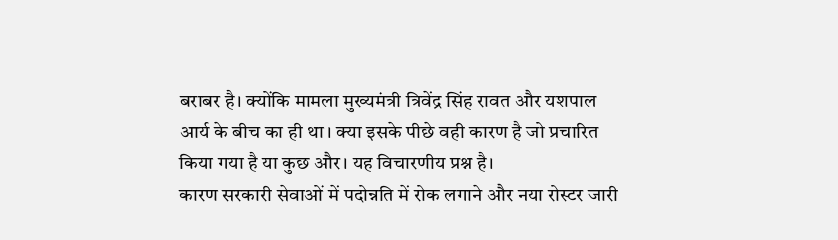बराबर है। क्योंकि मामला मुख्यमंत्री त्रिवेंद्र सिंह रावत और यशपाल आर्य के बीच का ही था। क्या इसके पीछे वही कारण है जो प्रचारित किया गया है या कुछ और। यह विचारणीय प्रश्न है।
कारण सरकारी सेवाओं में पदोन्नति में रोक लगाने और नया रोस्टर जारी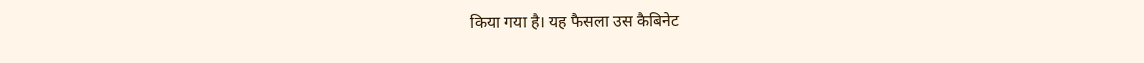किया गया है। यह फैसला उस कैबिनेट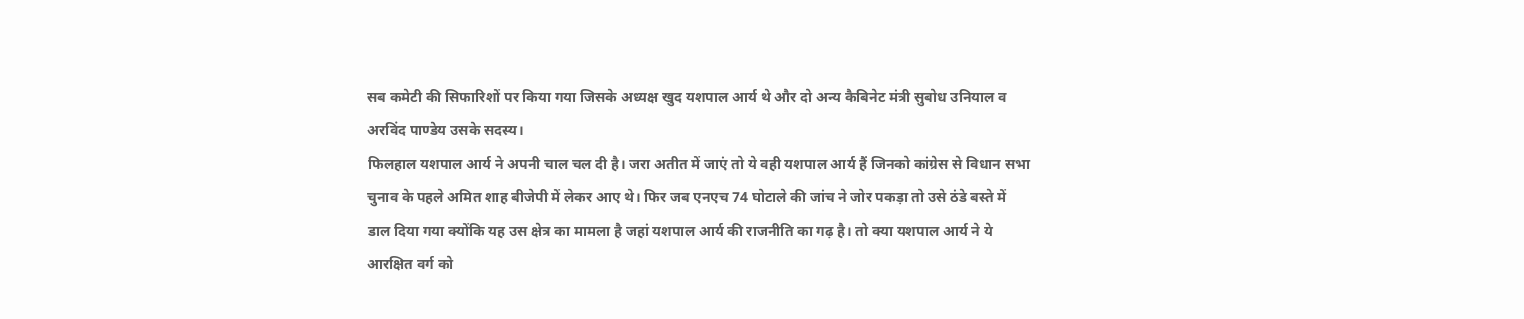सब कमेटी की सिफारिशों पर किया गया जिसके अध्यक्ष खुद यशपाल आर्य थे और दो अन्य कैबिनेट मंत्री सुबोध उनियाल व अरविंद पाण्डेय उसके सदस्य।
फिलहाल यशपाल आर्य ने अपनी चाल चल दी है। जरा अतीत में जाएं तो ये वही यशपाल आर्य हैं जिनको कांग्रेस से विधान सभा चुनाव के पहले अमित शाह बीजेपी में लेकर आए थे। फिर जब एनएच 74 घोटाले की जांच ने जोर पकड़ा तो उसे ठंडे बस्ते में डाल दिया गया क्योंकि यह उस क्षेत्र का मामला है जहां यशपाल आर्य की राजनीति का गढ़ है। तो क्या यशपाल आर्य ने ये आरक्षित वर्ग को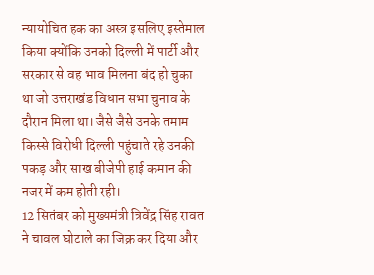न्यायोचित हक का अस्त्र इसलिए इस्तेमाल किया क्योंकि उनको दिल्ली में पार्टी और सरकार से वह भाव मिलना बंद हो चुका था जो उत्तराखंड विधान सभा चुनाव के दौरान मिला था। जैसे जैसे उनके तमाम किस्से विरोधी दिल्ली पहुंचाते रहे उनकी पकड़ और साख बीजेपी हाई कमान की नजर में कम होती रही।
12 सितंबर को मुख्यमंत्री त्रिवेंद्र सिंह रावत ने चावल घोटाले का जिक्र कर दिया और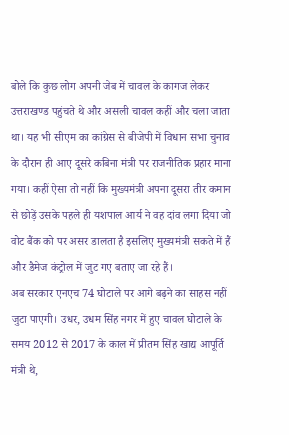बोले कि कुछ लोग अपनी जेब में चावल के कागज लेकर उत्तराखण्ड पहुंचते थे और असली चावल कहीं और चला जाता था। यह भी सीएम का कांग्रेस से बीजेपी में विधान सभा चुनाव के दौरान ही आए दूसरे कबिना मंत्री पर राजनीतिक प्रहार माना गया। कहीं ऐसा तो नहीं कि मुख्यमंत्री अपना दूसरा तीर कमान से छोड़ें उसके पहले ही यशपाल आर्य ने वह दांव लगा दिया जो वोट बैंक को पर असर डालता है इसलिए मुख्यमंत्री सकते में हैं और डैमेज कंट्रोल में जुट गए बताए जा रहे हैं।
अब सरकार एनएच 74 घोटाले पर आगे बढ़ने का साहस नहीं जुटा पाएगी। उधर, उधम सिंह नगर में हुए चावल घोटाले के समय 2012 से 2017 के काल में प्रीतम सिंह खाद्य आपूर्ति मंत्री थे,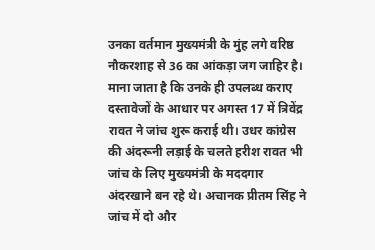उनका वर्तमान मुख्यमंत्री के मुंह लगे वरिष्ठ नौकरशाह से 36 का आंकड़ा जग जाहिर है। माना जाता है कि उनके ही उपलब्ध कराए दस्तावेजों के आधार पर अगस्त 17 में त्रिवेंद्र रावत ने जांच शुरू कराई थी। उधर कांग्रेस की अंदरूनी लड़ाई के चलते हरीश रावत भी जांच के लिए मुख्यमंत्री के मददगार अंदरखाने बन रहे थे। अचानक प्रीतम सिंह ने जांच में दो और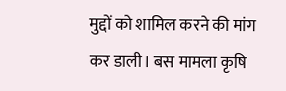मुद्दों को शामिल करने की मांग कर डाली। बस मामला कृषि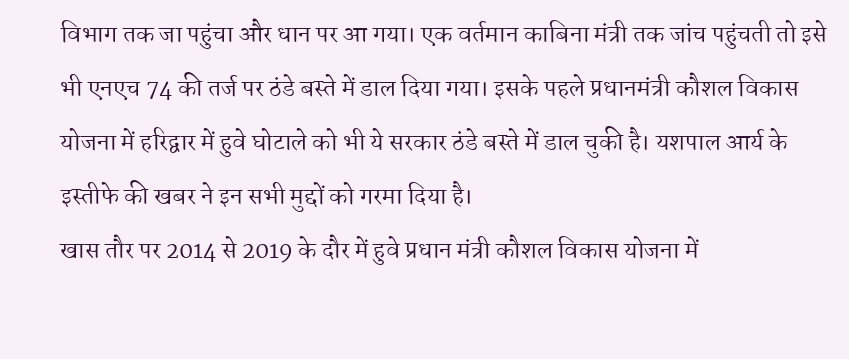विभाग तक जा पहुंचा और धान पर आ गया। एक वर्तमान काबिना मंत्री तक जांच पहुंचती तो इसे भी एनएच 74 की तर्ज पर ठंडे बस्ते में डाल दिया गया। इसके पहले प्रधानमंत्री कौशल विकास योजना में हरिद्वार में हुवे घोटाले को भी ये सरकार ठंडे बस्ते में डाल चुकी है। यशपाल आर्य के इस्तीफे की खबर ने इन सभी मुद्दों को गरमा दिया है।
खास तौर पर 2014 से 2019 के दौर में हुवे प्रधान मंत्री कौशल विकास योजना में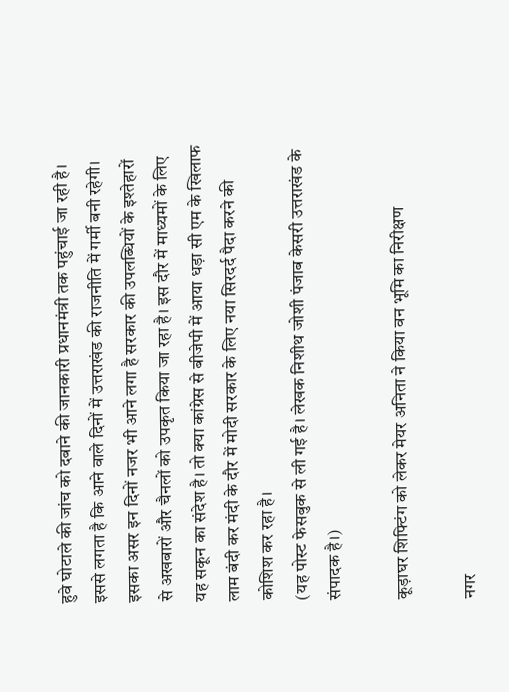हुवे घोटाले की जांच को दबाने की जानकारी प्रधानमंत्री तक पहुंचाई जा रही है। इससे लगता है कि आने वाले दिनों में उत्तराखंड की राजनीति में गर्मी बनी रहेगी। इसका असर इन दिनों नजर भी आने लगा है सरकार की उपलब्धियों के इश्तेहारों से अखबारों और चैनलों को उपकृत किया जा रहा है। इस दौर में माध्यमों के लिए यह सकून का संदेश है। तो क्या कांग्रेस से बीजेपी में आया धड़ा सी एम के खिलाफ लाम बंदी कर मंदी के दौर में मोदी सरकार के लिए नया सिरदर्द पैदा करने की कोशिश कर रहा है।
(यह पोस्ट फेसबुक से ली गई है। लेखक निशीथ जोशी पंजाब केसरी उत्तराखंड के संपादक है।)

कूड़ाघर शिफ्टिंग को लेकर मेयर अनिता ने किया वन भूमि का निरीक्षण

नगर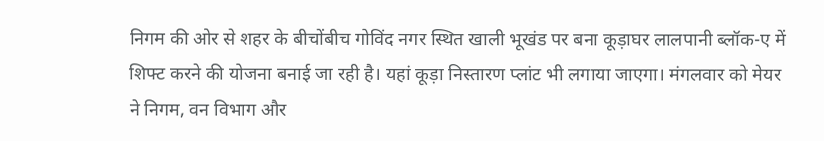निगम की ओर से शहर के बीचोंबीच गोविंद नगर स्थित खाली भूखंड पर बना कूड़ाघर लालपानी ब्लॉक-ए में शिफ्ट करने की योजना बनाई जा रही है। यहां कूड़ा निस्तारण प्लांट भी लगाया जाएगा। मंगलवार को मेयर ने निगम, वन विभाग और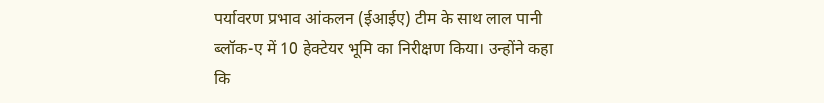पर्यावरण प्रभाव आंकलन (ईआईए) टीम के साथ लाल पानी ब्लॉक-ए में 10 हेक्टेयर भूमि का निरीक्षण किया। उन्होंने कहा कि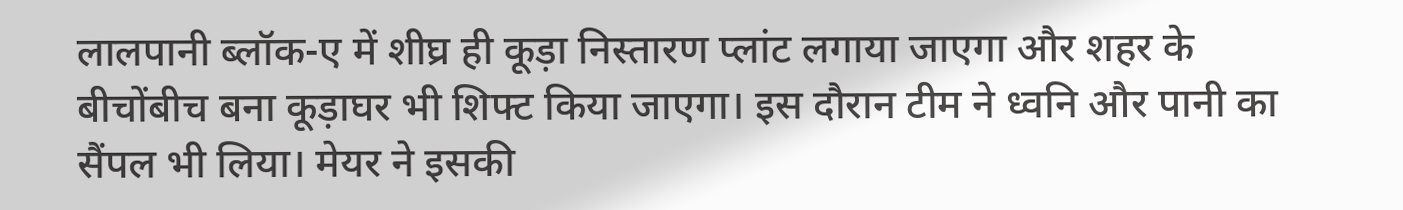लालपानी ब्लॉक-ए में शीघ्र ही कूड़ा निस्तारण प्लांट लगाया जाएगा और शहर के बीचोंबीच बना कूड़ाघर भी शिफ्ट किया जाएगा। इस दौरान टीम ने ध्वनि और पानी का सैंपल भी लिया। मेयर ने इसकी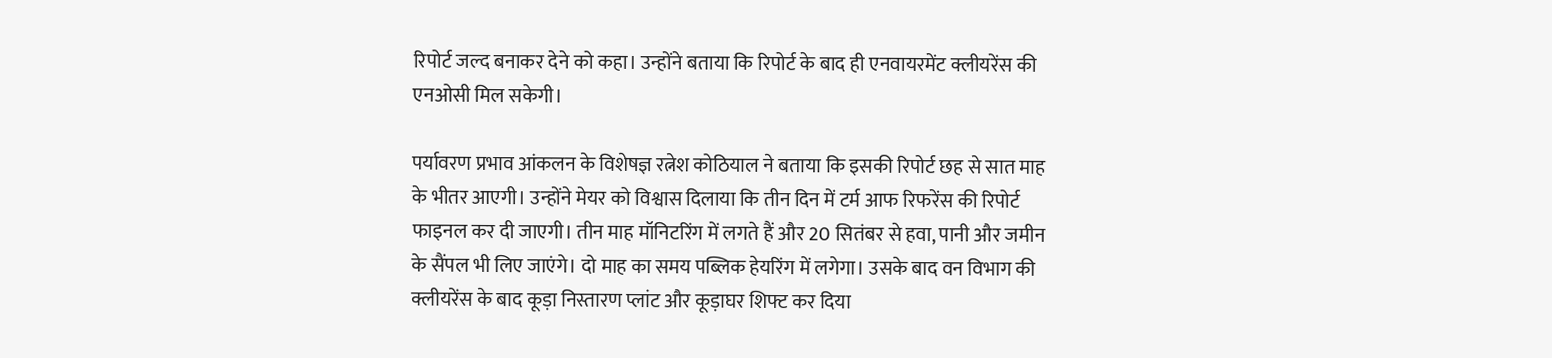रिपोर्ट जल्द बनाकर देने को कहा। उन्होंने बताया कि रिपोर्ट के बाद ही एनवायरमेंट क्लीयरेंस की एनओसी मिल सकेगी।

पर्यावरण प्रभाव आंकलन के विशेषज्ञ रत्नेश कोठियाल ने बताया कि इसकी रिपोर्ट छह से सात माह के भीतर आएगी। उन्होंने मेयर को विश्वास दिलाया कि तीन दिन में टर्म आफ रिफरेंस की रिपोर्ट फाइनल कर दी जाएगी। तीन माह मॉनिटरिंग में लगते हैं और 20 सितंबर से हवा, पानी और जमीन के सैंपल भी लिए जाएंगे। दो माह का समय पब्लिक हेयरिंग में लगेगा। उसके बाद वन विभाग की क्लीयरेंस के बाद कूड़ा निस्तारण प्लांट और कूड़ाघर शिफ्ट कर दिया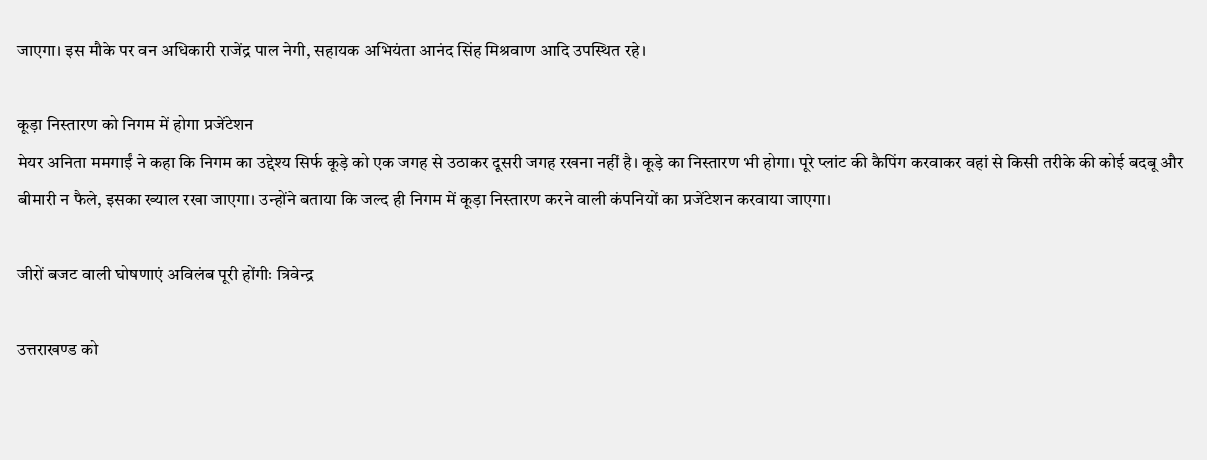जाएगा। इस मौके पर वन अधिकारी राजेंद्र पाल नेगी, सहायक अभियंता आनंद सिंह मिश्रवाण आदि उपस्थित रहे।

कूड़ा निस्तारण को निगम में होगा प्रजेंटेशन
मेयर अनिता ममगाईं ने कहा कि निगम का उद्देश्य सिर्फ कूड़े को एक जगह से उठाकर दूसरी जगह रखना नहीं है। कूड़े का निस्तारण भी होगा। पूरे प्लांट की कैपिंग करवाकर वहां से किसी तरीके की कोई बदबू और बीमारी न फैले, इसका ख्याल रखा जाएगा। उन्होंने बताया कि जल्द ही निगम में कूड़ा निस्तारण करने वाली कंपनियों का प्रजेंटेशन करवाया जाएगा।

जीरों बजट वाली घोषणाएं अविलंब पूरी होंगीः त्रिवेन्द्र

उत्तराखण्ड को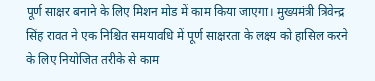पूर्ण साक्षर बनाने के लिए मिशन मोड में काम किया जाएगा। मुख्यमंत्री त्रिवेन्द्र सिंह रावत ने एक निश्चित समयावधि में पूर्ण साक्षरता के लक्ष्य को हासिल करने के लिए नियोजित तरीके से काम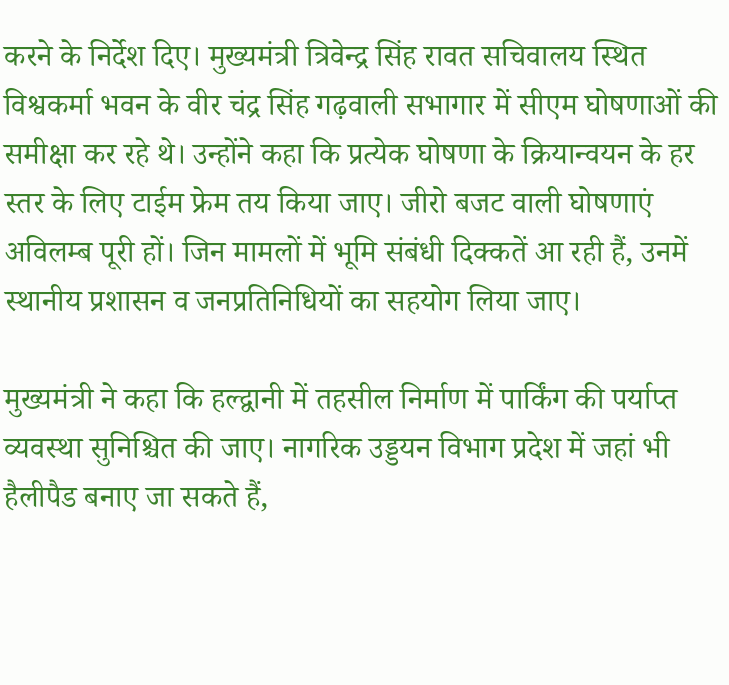करने के निर्देश दिए। मुख्यमंत्री त्रिवेन्द्र सिंह रावत सचिवालय स्थित विश्वकर्मा भवन के वीर चंद्र सिंह गढ़वाली सभागार में सीएम घोषणाओं की समीक्षा कर रहे थे। उन्होंने कहा कि प्रत्येक घोषणा के क्रियान्वयन के हर स्तर के लिए टाईम फ्रेम तय किया जाए। जीरो बजट वाली घोषणाएं अविलम्ब पूरी हों। जिन मामलों में भूमि संबंधी दिक्कतें आ रही हैं, उनमें स्थानीय प्रशासन व जनप्रतिनिधियों का सहयोग लिया जाए।

मुख्यमंत्री ने कहा कि हल्द्वानी में तहसील निर्माण में पार्किंग की पर्याप्त व्यवस्था सुनिश्चित की जाए। नागरिक उड्डयन विभाग प्रदेश में जहां भी हैलीपैड बनाए जा सकते हैं,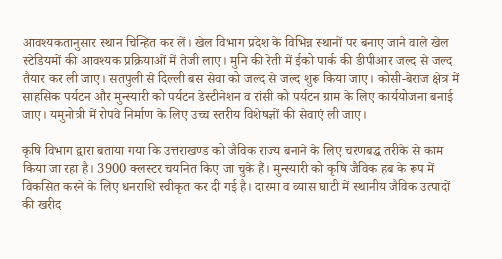आवश्यकतानुसार स्थान चिन्हित कर लें। खेल विभाग प्रदेश के विभिन्न स्थानों पर बनाए जाने वाले खेल स्टेडियमों की आवश्यक प्रक्रियाओं में तेजी लाए। मुनि की रेती में ईको पार्क की डीपीआर जल्द से जल्द तैयार कर ली जाए। सतपुली से दिल्ली बस सेवा को जल्द से जल्द शुरू किया जाए। कोसी-बेराज क्षेत्र में साहसिक पर्यटन और मुन्स्यारी को पर्यटन डेस्टीनेशन व रांसी को पर्यटन ग्राम के लिए कार्ययोजना बनाई जाए। यमुनोत्री में रोपवे निर्माण के लिए उच्च स्तरीय विशेषज्ञों की सेवाएं ली जाए।

कृषि विभाग द्वारा बताया गया कि उत्तराखण्ड को जैविक राज्य बनाने के लिए चरणबद्ध तरीके से काम किया जा रहा है। 3900 क्लस्टर चयनित किए जा चुके हैं। मुन्स्यारी को कृषि जैविक हब के रूप में विकसित करने के लिए धनराशि स्वीकृत कर दी गई है। दारमा व व्यास घाटी में स्थानीय जैविक उत्पादों की खरीद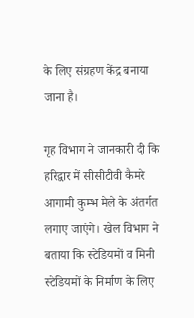के लिए संग्रहण केंद्र बनाया जाना है।

गृह विभाग ने जानकारी दी कि हरिद्वार में सीसीटीवी कैमरे आगामी कुम्भ मेले के अंतर्गत लगाए जाएंगे। खेल विभाग ने बताया कि स्टेडियमों व मिनी स्टेडियमों के निर्माण के लिए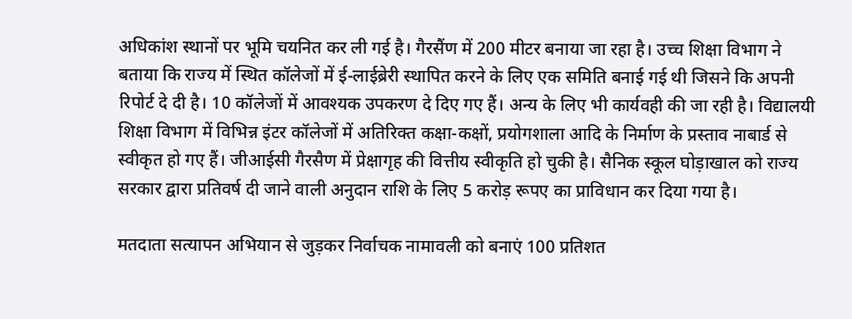अधिकांश स्थानों पर भूमि चयनित कर ली गई है। गैरसैंण में 200 मीटर बनाया जा रहा है। उच्च शिक्षा विभाग ने बताया कि राज्य में स्थित कॉलेजों में ई-लाईब्रेरी स्थापित करने के लिए एक समिति बनाई गई थी जिसने कि अपनी रिपोर्ट दे दी है। 10 कॉलेजों में आवश्यक उपकरण दे दिए गए हैं। अन्य के लिए भी कार्यवही की जा रही है। विद्यालयी शिक्षा विभाग में विभिन्न इंटर कॉलेजों में अतिरिक्त कक्षा-कक्षों, प्रयोगशाला आदि के निर्माण के प्रस्ताव नाबार्ड से स्वीकृत हो गए हैं। जीआईसी गैरसैण में प्रेक्षागृह की वित्तीय स्वीकृति हो चुकी है। सैनिक स्कूल घोड़ाखाल को राज्य सरकार द्वारा प्रतिवर्ष दी जाने वाली अनुदान राशि के लिए 5 करोड़ रूपए का प्राविधान कर दिया गया है।

मतदाता सत्यापन अभियान से जुड़कर निर्वाचक नामावली को बनाएं 100 प्रतिशत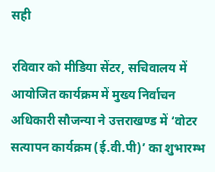सही

रविवार को मीडिया सेंटर, सचिवालय में आयोजित कार्यक्रम में मुख्य निर्वाचन अधिकारी सौजन्या ने उत्तराखण्ड में ‘वोटर सत्यापन कार्यक्रम (ई.वी.पी)’ का शुभारम्भ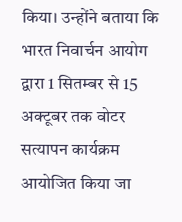किया। उन्होंने बताया कि भारत निवार्चन आयोग द्वारा 1 सितम्बर से 15 अक्टूबर तक वोटर सत्यापन कार्यक्रम आयोजित किया जा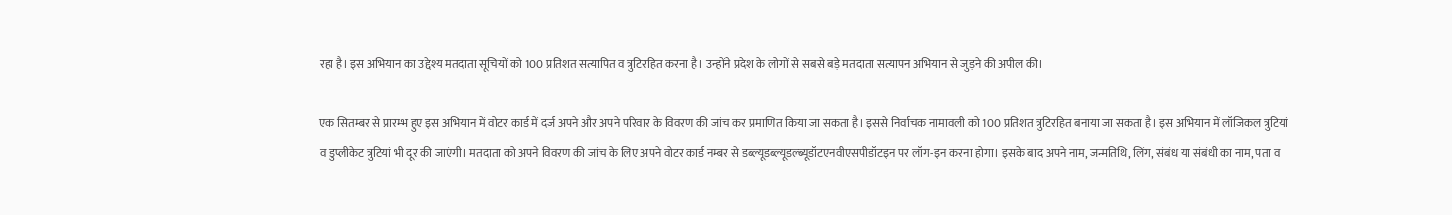रहा है। इस अभियान का उद्देश्य मतदाता सूचियों को 100 प्रतिशत सत्यापित व त्रुटिरहित करना है। उन्होंने प्रदेश के लोगों से सबसे बड़े मतदाता सत्यापन अभियान से जुड़ने की अपील की।

एक सितम्बर से प्रारम्भ हुए इस अभियान में वोटर कार्ड में दर्ज अपने और अपने परिवार के विवरण की जांच कर प्रमाणित किया जा सकता है। इससे निर्वाचक नामावली को 100 प्रतिशत त्रुटिरहित बनाया जा सकता है। इस अभियान में लॉजिकल त्रुटियां व डुप्लीकेट त्रुटियां भी दूर की जाएंगी। मतदाता को अपने विवरण की जांच के लिए अपने वोटर कार्ड नम्बर से डब्ल्यूडब्ल्यूडल्ब्यूडॉटएनवीएसपीडॉटइन पर लॉग-इन करना होगा। इसके बाद अपने नाम, जन्मतिथि, लिंग, संबंध या संबंधी का नाम, पता व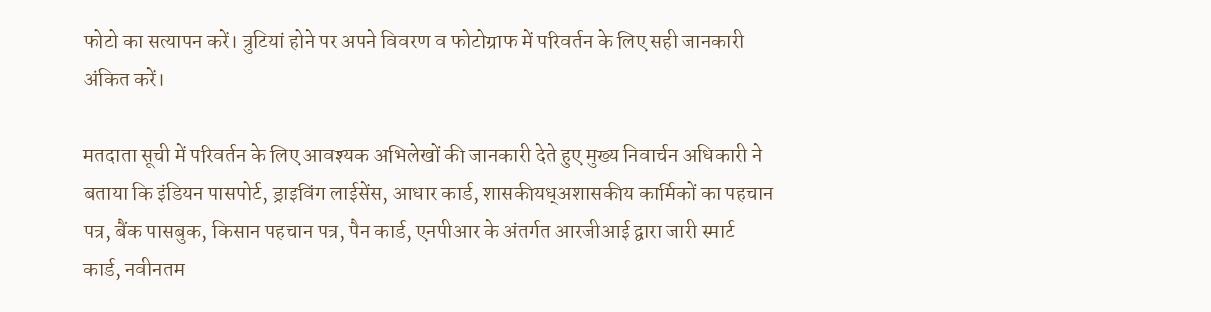फोटो का सत्यापन करें। त्रुटियां होने पर अपने विवरण व फोटोग्राफ में परिवर्तन के लिए सही जानकारी अंकित करें।

मतदाता सूची में परिवर्तन के लिए आवश्यक अभिलेखों की जानकारी देते हुए मुख्य निवार्चन अधिकारी ने बताया कि इंडियन पासपोर्ट, ड्राइविंग लाईसेंस, आधार कार्ड, शासकीयध्अशासकीय कार्मिकों का पहचान पत्र, बैंक पासबुक, किसान पहचान पत्र, पैन कार्ड, एनपीआर के अंतर्गत आरजीआई द्वारा जारी स्मार्ट कार्ड, नवीनतम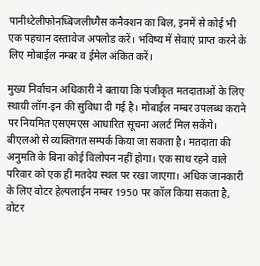पानीध्टेलीफोनध्बिजलीध्गैस कनैक्शन का बिल, इनमें से कोई भी एक पहचान दस्तावेज अपलोड करें। भविष्य में सेवाएं प्राप्त करने के लिए मोबाईल नम्बर व ईमेल अंकित करें।

मुख्य निर्वाचन अधिकारी ने बताया कि पंजीकृत मतदाताओं के लिए स्थायी लॉग-इन की सुविधा दी गई है। मोबाईल नम्बर उपलब्ध कराने पर नियमित एसएमएस आधारित सूचना अलर्ट मिल सकेंगे। बीएलओ से व्यक्तिगत सम्पर्क किया जा सकता है। मतदाता की अनुमति के बिना कोई विलोपन नहीं होगा। एक साथ रहने वाले परिवार को एक ही मतदेय स्थल पर रखा जाएगा। अधिक जानकारी के लिए वोटर हेल्पलाईन नम्बर 1950 पर कॉल किया सकता है, वोटर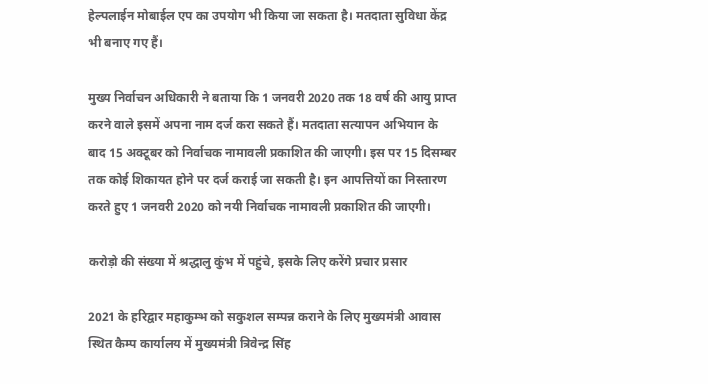हेल्पलाईन मोबाईल एप का उपयोग भी किया जा सकता है। मतदाता सुविधा केंद्र भी बनाए गए हैं।

मुख्य निर्वाचन अधिकारी ने बताया कि 1 जनवरी 2020 तक 18 वर्ष की आयु प्राप्त करने वाले इसमें अपना नाम दर्ज करा सकते हैं। मतदाता सत्यापन अभियान के बाद 15 अक्टूबर को निर्वाचक नामावली प्रकाशित की जाएगी। इस पर 15 दिसम्बर तक कोई शिकायत होने पर दर्ज कराई जा सकती है। इन आपत्तियों का निस्तारण करते हुए 1 जनवरी 2020 को नयी निर्वाचक नामावली प्रकाशित की जाएगी।

करोड़ो की संख्या में श्रद्धालु कुंभ में पहुंचे, इसके लिए करेंगे प्रचार प्रसार

2021 के हरिद्वार महाकुम्भ को सकुशल सम्पन्न कराने के लिए मुख्यमंत्री आवास स्थित कैम्प कार्यालय में मुख्यमंत्री त्रिवेन्द्र सिंह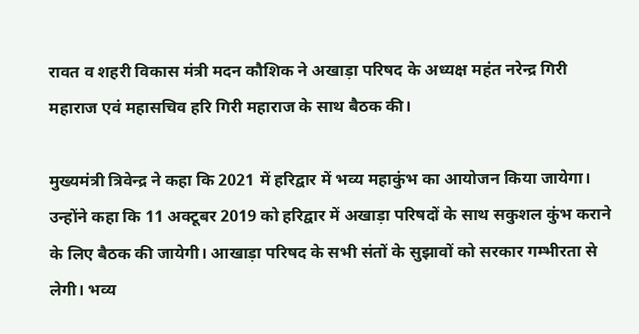रावत व शहरी विकास मंत्री मदन कौशिक ने अखाड़ा परिषद के अध्यक्ष महंत नरेन्द्र गिरी महाराज एवं महासचिव हरि गिरी महाराज के साथ बैठक की।

मुख्यमंत्री त्रिवेन्द्र ने कहा कि 2021 में हरिद्वार में भव्य महाकुंभ का आयोजन किया जायेगा। उन्होंने कहा कि 11 अक्टूबर 2019 को हरिद्वार में अखाड़ा परिषदों के साथ सकुशल कुंभ कराने के लिए बैठक की जायेगी। आखाड़ा परिषद के सभी संतों के सुझावों को सरकार गम्भीरता से लेगी। भव्य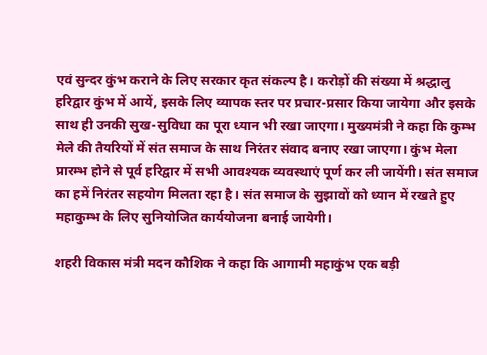एवं सुन्दर कुंभ कराने के लिए सरकार कृत संकल्प है। करोड़ों की संख्या में श्रद्धालु हरिद्वार कुंभ में आयें, इसके लिए व्यापक स्तर पर प्रचार-प्रसार किया जायेगा और इसके साथ ही उनकी सुख-सुविधा का पूरा ध्यान भी रखा जाएगा। मुख्यमंत्री ने कहा कि कुम्भ मेले की तैयरियों में संत समाज के साथ निरंतर संवाद बनाए रखा जाएगा। कुंभ मेला प्रारम्भ होने से पूर्व हरिद्वार में सभी आवश्यक व्यवस्थाएं पूर्ण कर ली जायेंगी। संत समाज का हमें निरंतर सहयोग मिलता रहा है। संत समाज के सुझावों को ध्यान में रखते हुए महाकुम्भ के लिए सुनियोजित कार्ययोजना बनाई जायेगी।

शहरी विकास मंत्री मदन कौशिक ने कहा कि आगामी महाकुंभ एक बड़ी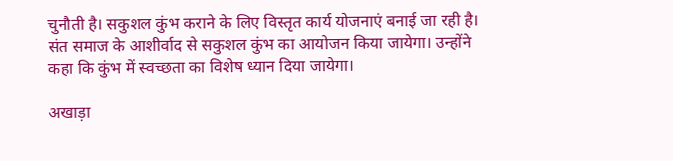चुनौती है। सकुशल कुंभ कराने के लिए विस्तृत कार्य योजनाएं बनाई जा रही है। संत समाज के आशीर्वाद से सकुशल कुंभ का आयोजन किया जायेगा। उन्होंने कहा कि कुंभ में स्वच्छता का विशेष ध्यान दिया जायेगा।

अखाड़ा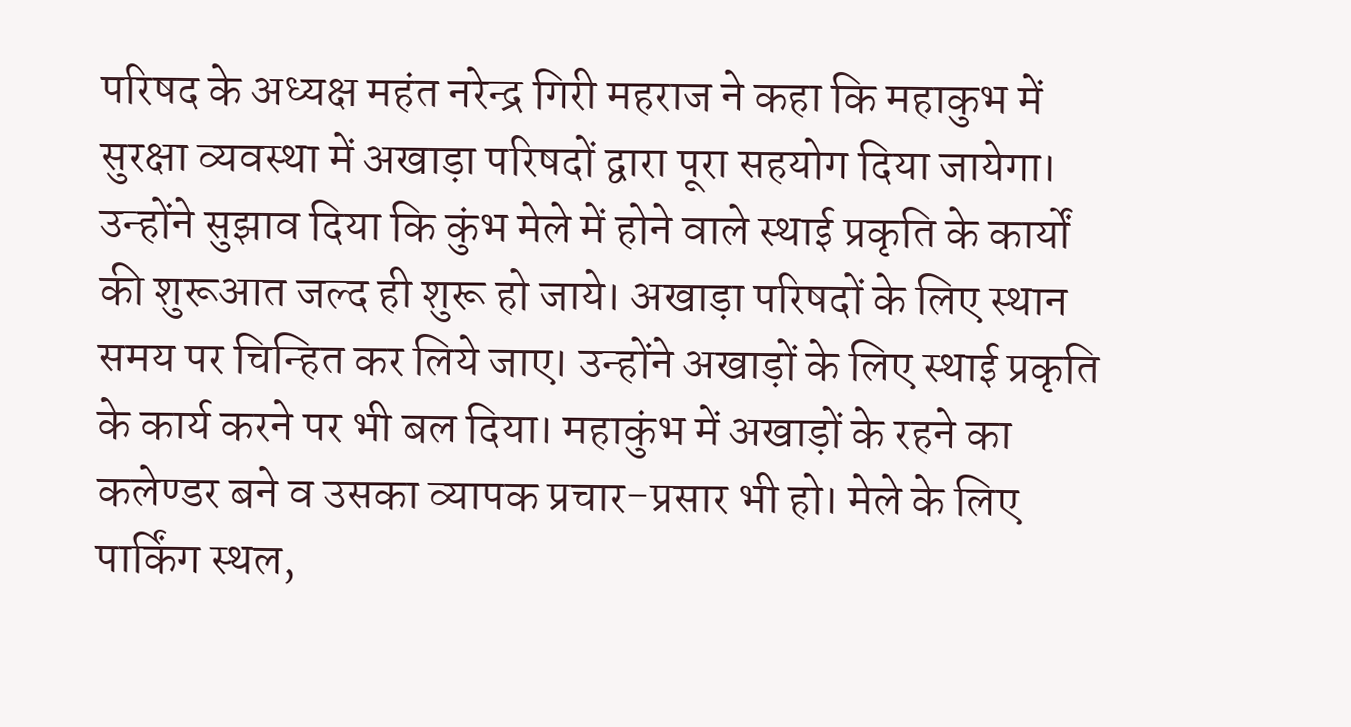परिषद के अध्यक्ष महंत नरेन्द्र गिरी महराज ने कहा कि महाकुभ में सुरक्षा व्यवस्था में अखाड़ा परिषदों द्वारा पूरा सहयोग दिया जायेगा। उन्होंने सुझाव दिया कि कुंभ मेले में होने वाले स्थाई प्रकृति के कार्यों की शुरूआत जल्द ही शुरू हो जाये। अखाड़ा परिषदों के लिए स्थान समय पर चिन्हित कर लिये जाए। उन्होंने अखाड़ों के लिए स्थाई प्रकृति के कार्य करने पर भी बल दिया। महाकुंभ में अखाड़ों के रहने का कलेण्डर बने व उसका व्यापक प्रचार-प्रसार भी हो। मेले के लिए पार्किंग स्थल,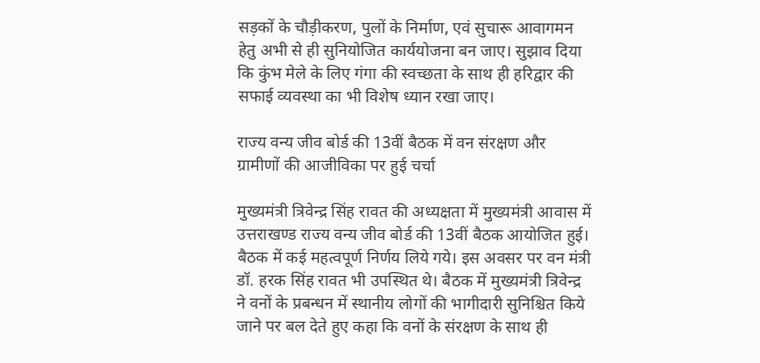सड़कों के चौड़ीकरण, पुलों के निर्माण, एवं सुचारू आवागमन हेतु अभी से ही सुनियोजित कार्ययोजना बन जाए। सुझाव दिया कि कुंभ मेले के लिए गंगा की स्वच्छता के साथ ही हरिद्वार की सफाई व्यवस्था का भी विशेष ध्यान रखा जाए।

राज्य वन्य जीव बोर्ड की 13वीं बैठक में वन संरक्षण और ग्रामीणों की आजीविका पर हुई चर्चा

मुख्यमंत्री त्रिवेन्द्र सिंह रावत की अध्यक्षता में मुख्यमंत्री आवास में उत्तराखण्ड राज्य वन्य जीव बोर्ड की 13वीं बैठक आयोजित हुई। बैठक में कई महत्वपूर्ण निर्णय लिये गये। इस अवसर पर वन मंत्री डॉ. हरक सिंह रावत भी उपस्थित थे। बैठक में मुख्यमंत्री त्रिवेन्द्र ने वनों के प्रबन्धन में स्थानीय लोगों की भागीदारी सुनिश्चित किये जाने पर बल देते हुए कहा कि वनों के संरक्षण के साथ ही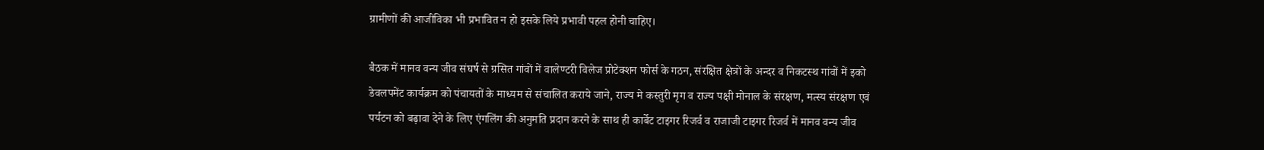ग्रामीणों की आजीविका भी प्रभावित न हो इसके लिये प्रभावी पहल होनी चाहिए।

बैठक में मानव वन्य जीव संघर्ष से ग्रसित गांवों में वालेण्टरी विलेज प्रोटेक्शन फोर्स के गठन, संरक्षित क्षेत्रों के अन्दर व निकटस्थ गांवों में इको डेवलपमेंट कार्यक्रम को पंचायतों के माध्यम से संचालित कराये जाने, राज्य मे कस्तुरी मृग व राज्य पक्षी मोनाल के संरक्षण, मत्स्य संरक्षण एवं पर्यटन को बढ़ावा देने के लिए एंगलिंग की अनुमति प्रदान करने के साथ ही कार्बेट टाइगर रिजर्व व राजाजी टाइगर रिजर्व में मानव वन्य जीव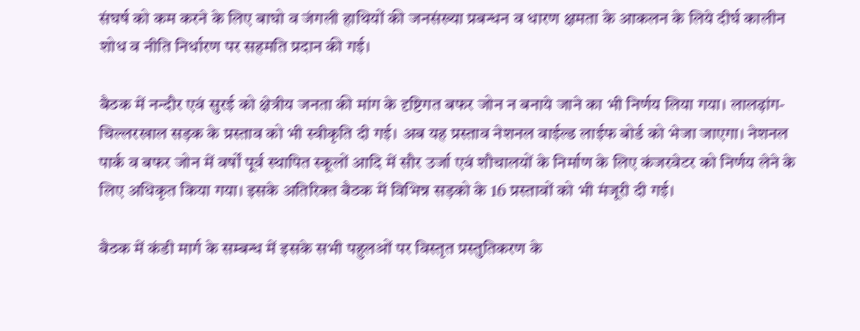संघर्ष को कम करने के लिए बाघो व जंगली हाथियों की जनसंख्या प्रबन्धन व धारण क्षमता के आकलन के लिये दीर्घ कालीन शोध व नीति निर्धारण पर सहमति प्रदान की गई।

बैठक में नन्दौर एवं सुरई को क्षेत्रीय जनता की मांग के दृष्टिगत बफर जोन न बनाये जाने का भी निर्णय लिया गया। लालढ़ांग-चिल्लरखाल सड़क के प्रस्ताव को भी स्वीकृति दी गई। अब यह प्रस्ताव नेशनल वाईल्ड लाईफ बोर्ड को भेजा जाएगा। नेशनल पार्क व बफर जोन में वर्षों पूर्व स्थापित स्कूलों आदि में सौर उर्जा एवं शौचालयों के निर्माण के लिए कंजरवेटर को निर्णय लेने के लिए अधिकृत किया गया। इसके अतिरिक्त बैठक में विभिन्न सड़को के 16 प्रस्तावों को भी मंजूरी दी गई।

बैठक में कंडी मार्ग के सम्बन्ध में इसके सभी पहुलओं पर विस्तृत प्रस्तुतिकरण के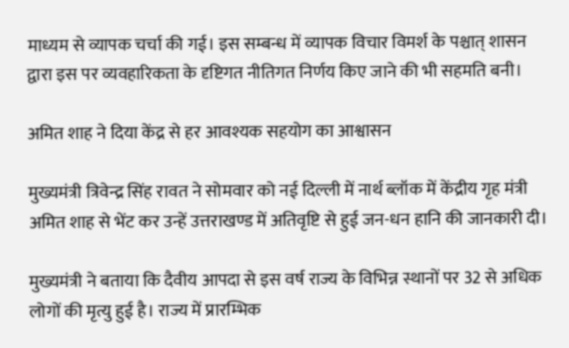माध्यम से व्यापक चर्चा की गई। इस सम्बन्ध में व्यापक विचार विमर्श के पश्चात् शासन द्वारा इस पर व्यवहारिकता के दृष्टिगत नीतिगत निर्णय किए जाने की भी सहमति बनी।

अमित शाह ने दिया केंद्र से हर आवश्यक सहयोग का आश्वासन

मुख्यमंत्री त्रिवेन्द्र सिंह रावत ने सोमवार को नई दिल्ली में नार्थ ब्लॉक में केंद्रीय गृह मंत्री अमित शाह से भेंट कर उन्हें उत्तराखण्ड में अतिवृष्टि से हुई जन-धन हानि की जानकारी दी।

मुख्यमंत्री ने बताया कि दैवीय आपदा से इस वर्ष राज्य के विभिन्न स्थानों पर 32 से अधिक लोगों की मृत्यु हुई है। राज्य में प्रारम्भिक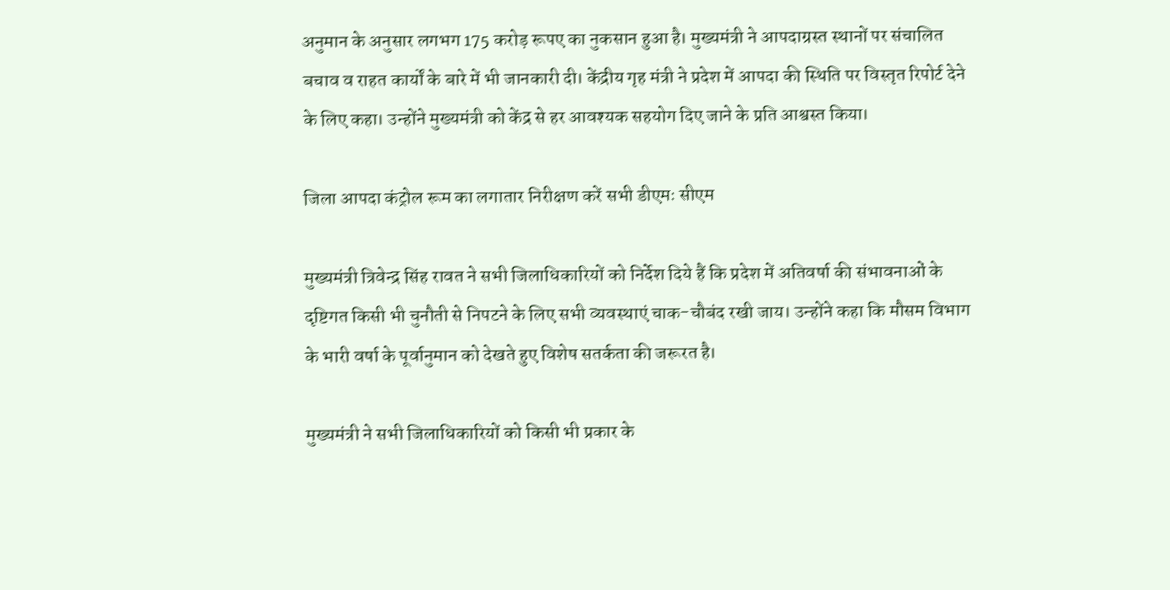अनुमान के अनुसार लगभग 175 करोड़ रूपए का नुकसान हुआ है। मुख्यमंत्री ने आपदाग्रस्त स्थानों पर संचालित बचाव व राहत कार्यों के बारे में भी जानकारी दी। केंद्रीय गृह मंत्री ने प्रदेश में आपदा की स्थिति पर विस्तृत रिपोर्ट देने के लिए कहा। उन्होंने मुख्यमंत्री को केंद्र से हर आवश्यक सहयोग दिए जाने के प्रति आश्वस्त किया।

जिला आपदा कंट्रोल रूम का लगातार निरीक्षण करें सभी डीएमः सीएम

मुख्यमंत्री त्रिवेन्द्र सिंह रावत ने सभी जिलाधिकारियों को निर्देश दिये हैं कि प्रदेश में अतिवर्षा की संभावनाओं के दृष्टिगत किसी भी चुनौती से निपटने के लिए सभी व्यवस्थाएं चाक-चौबंद रखी जाय। उन्होंने कहा कि मौसम विभाग के भारी वर्षा के पूर्वानुमान को देखते हुए विशेष सतर्कता की जरूरत है।

मुख्यमंत्री ने सभी जिलाधिकारियों को किसी भी प्रकार के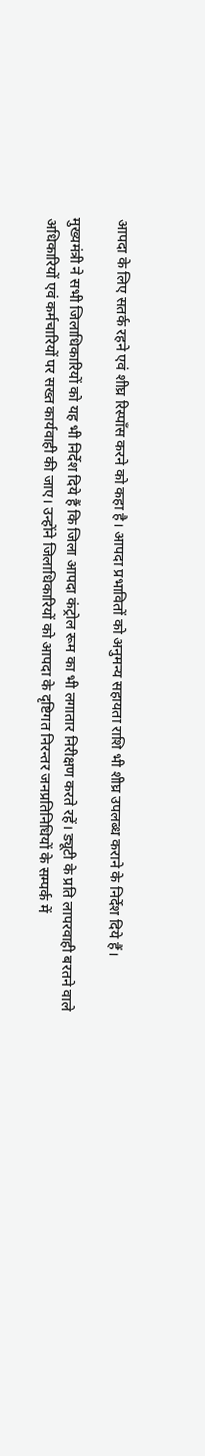आपदा के लिए सतर्क रहने एवं शीघ्र रिस्पाँस करने को कहा है। आपदा प्रभावितों को अनुमन्य सहायता राशि भी शीघ्र उपलब्ध कराने के निर्देश दिये हैं।

मुख्यमंत्री ने सभी जिलाधिकारियों को यह भी निर्देश दिये हैं कि जिला आपदा कंट्रोल रूम का भी लगातार निरीक्षण करते रहें। ड्यूटी के प्रति लापरवाही बरतने वाले अधिकारियों एवं कर्मचारियों पर सख्त कार्यवाही की जाए। उन्होंने जिलाधिकारियों को आपदा के दृष्टिगत निरन्तर जनप्रतिनिधियों के सम्पर्क में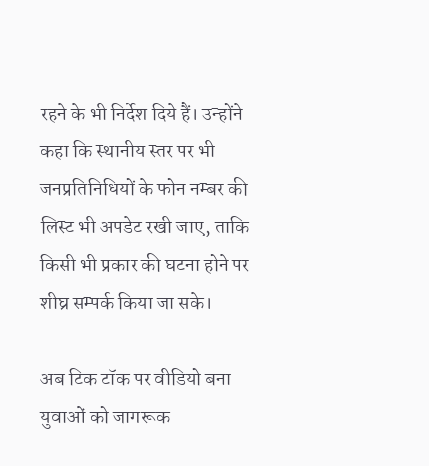रहने के भी निर्देश दिये हैं। उन्होंने कहा कि स्थानीय स्तर पर भी जनप्रतिनिधियों के फोन नम्बर की लिस्ट भी अपडेट रखी जाए, ताकि किसी भी प्रकार की घटना होने पर शीघ्र सम्पर्क किया जा सके।

अब टिक टॉक पर वीडियो बना युवाओं को जागरूक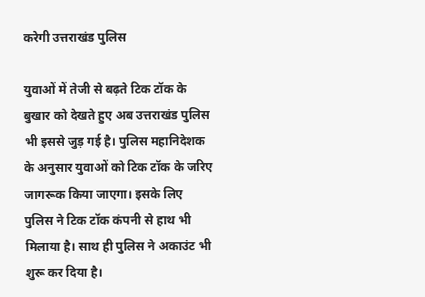करेगी उत्तराखंड पुलिस

युवाओं में तेजी से बढ़ते टिक टॉक के बुखार को देखते हुए अब उत्तराखंड पुलिस भी इससे जुड़ गई है। पुलिस महानिदेशक के अनुसार युवाओं को टिक टॉक के जरिए जागरूक किया जाएगा। इसके लिए पुलिस ने टिक टॉक कंपनी से हाथ भी मिलाया है। साथ ही पुलिस ने अकाउंट भी शुरू कर दिया है।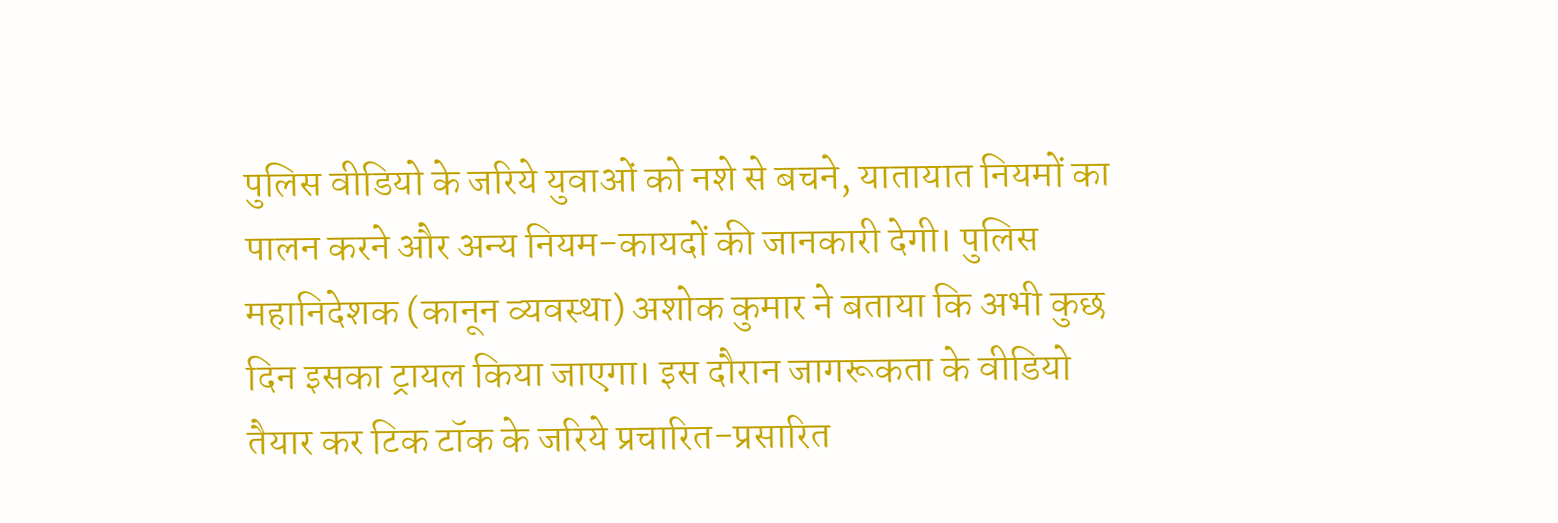पुलिस वीडियो के जरिये युवाओं को नशे से बचने, यातायात नियमों का पालन करने और अन्य नियम-कायदों की जानकारी देगी। पुलिस महानिदेशक (कानून व्यवस्था) अशोक कुमार ने बताया कि अभी कुछ दिन इसका ट्रायल किया जाएगा। इस दौरान जागरूकता के वीडियो तैयार कर टिक टॉक के जरिये प्रचारित-प्रसारित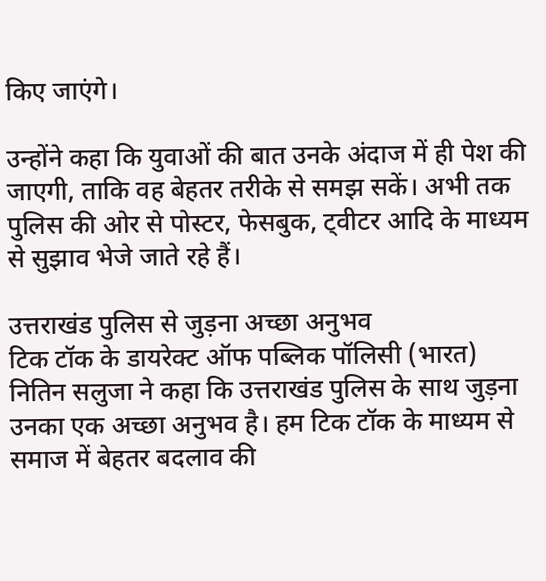किए जाएंगे।

उन्होंने कहा कि युवाओं की बात उनके अंदाज में ही पेश की जाएगी, ताकि वह बेहतर तरीके से समझ सकें। अभी तक पुलिस की ओर से पोस्टर, फेसबुक, ट्वीटर आदि के माध्यम से सुझाव भेजे जाते रहे हैं।

उत्तराखंड पुलिस से जुड़ना अच्छा अनुभव
टिक टॉक के डायरेक्ट ऑफ पब्लिक पॉलिसी (भारत) नितिन सलुजा ने कहा कि उत्तराखंड पुलिस के साथ जुड़ना उनका एक अच्छा अनुभव है। हम टिक टॉक के माध्यम से समाज में बेहतर बदलाव की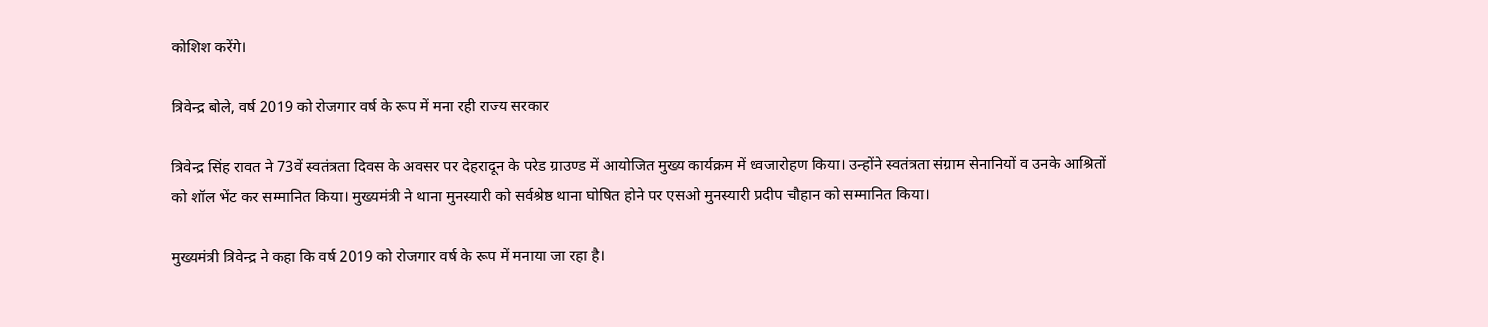कोशिश करेंगे।

त्रिवेन्द्र बोले, वर्ष 2019 को रोजगार वर्ष के रूप में मना रही राज्य सरकार

त्रिवेन्द्र सिंह रावत ने 73वें स्वतंत्रता दिवस के अवसर पर देहरादून के परेड ग्राउण्ड में आयोजित मुख्य कार्यक्रम में ध्वजारोहण किया। उन्होंने स्वतंत्रता संग्राम सेनानियों व उनके आश्रितों को शॉल भेंट कर सम्मानित किया। मुख्यमंत्री ने थाना मुनस्यारी को सर्वश्रेष्ठ थाना घोषित होने पर एसओ मुनस्यारी प्रदीप चौहान को सम्मानित किया।

मुख्यमंत्री त्रिवेन्द्र ने कहा कि वर्ष 2019 को रोजगार वर्ष के रूप में मनाया जा रहा है।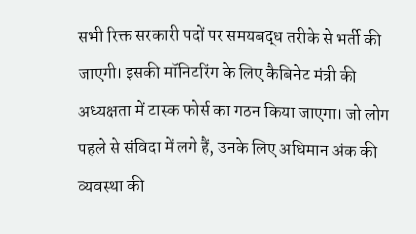सभी रिक्त सरकारी पदों पर समयबद्ध तरीके से भर्ती की जाएगी। इसकी मॉनिटरिंग के लिए कैबिनेट मंत्री की अध्यक्षता में टास्क फोर्स का गठन किया जाएगा। जो लोग पहले से संविदा में लगे हैं, उनके लिए अधिमान अंक की व्यवस्था की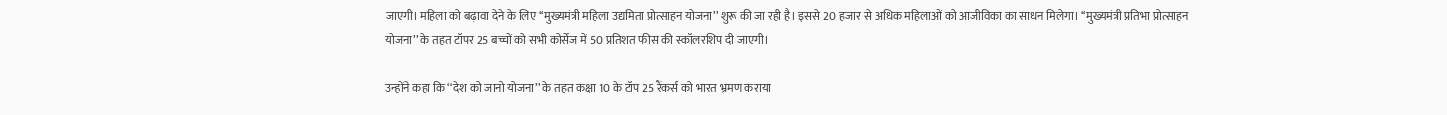जाएगी। महिला को बढ़ावा देने के लिए ‘‘मुख्यमंत्री महिला उद्यमिता प्रोत्साहन योजना’’ शुरू की जा रही है। इससे 20 हजार से अधिक महिलाओं को आजीविका का साधन मिलेगा। ‘‘मुख्यमंत्री प्रतिभा प्रोत्साहन योजना’’ के तहत टॉपर 25 बच्चों को सभी कोर्सेज में 50 प्रतिशत फीस की स्कॉलरशिप दी जाएगी।

उन्होंने कहा कि ‘‘देश को जानो योजना’’ के तहत कक्षा 10 के टॉप 25 रैंकर्स को भारत भ्रमण कराया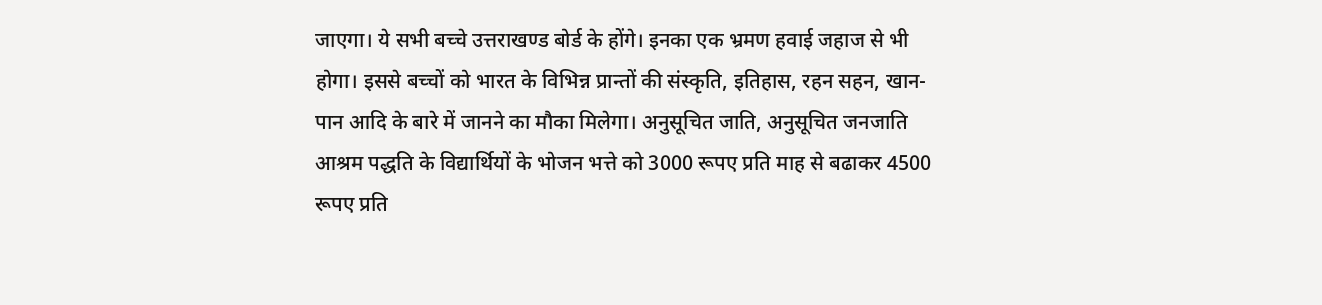जाएगा। ये सभी बच्चे उत्तराखण्ड बोर्ड के होंगे। इनका एक भ्रमण हवाई जहाज से भी होगा। इससे बच्चों को भारत के विभिन्न प्रान्तों की संस्कृति, इतिहास, रहन सहन, खान-पान आदि के बारे में जानने का मौका मिलेगा। अनुसूचित जाति, अनुसूचित जनजाति आश्रम पद्धति के विद्यार्थियों के भोजन भत्ते को 3000 रूपए प्रति माह से बढाकर 4500 रूपए प्रति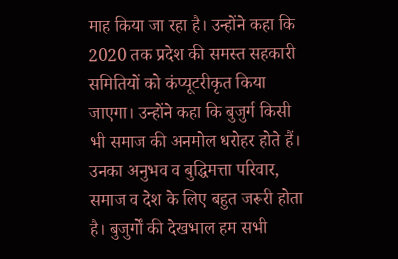माह किया जा रहा है। उन्होंने कहा कि 2020 तक प्रदेश की समस्त सहकारी समितियों को कंप्यूटरीकृत किया जाएगा। उन्होंने कहा कि बुजुर्ग किसी भी समाज की अनमोल धरोहर होते हैं। उनका अनुभव व बुद्धिमत्ता परिवार, समाज व देश के लिए बहुत जरूरी होता है। बुजुर्गों की देखभाल हम सभी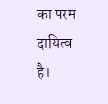का परम दायित्व है।